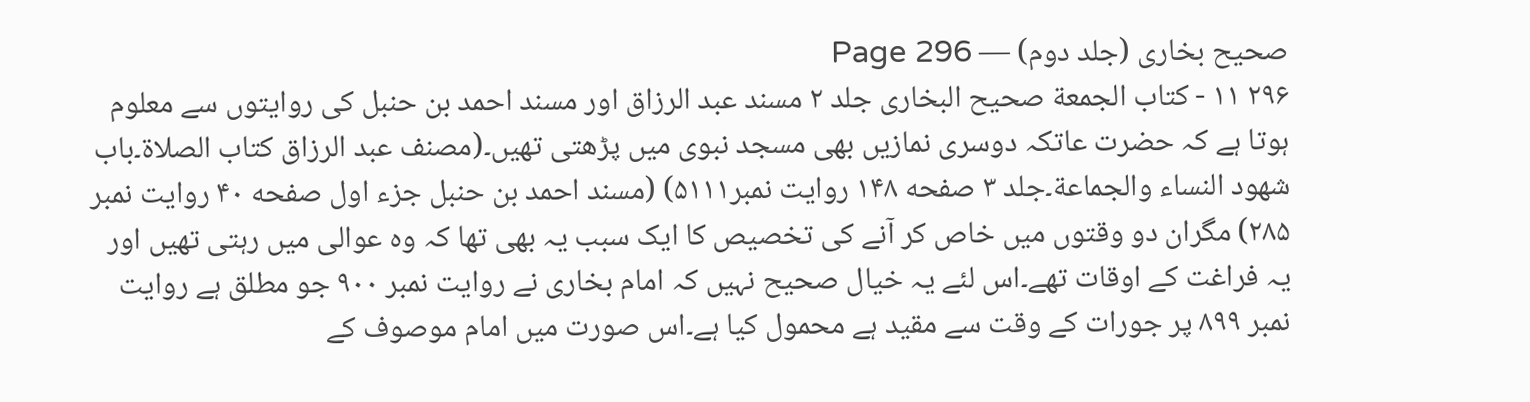صحیح بخاری (جلد دوم) — Page 296
۲۹۶ ۱۱ - كتاب الجمعة صحيح البخاری جلد ۲ مسند عبد الرزاق اور مسند احمد بن حنبل کی روایتوں سے معلوم ہوتا ہے کہ حضرت عاتکہ دوسری نمازیں بھی مسجد نبوی میں پڑھتی تھیں۔(مصنف عبد الرزاق كتاب الصلاة۔باب شهود النساء والجماعة۔جلد ۳ صفحه ۱۴۸ روایت نمبر۵۱۱۱) (مسند احمد بن حنبل جزء اول صفحه ۴۰ روایت نمبر ۲۸۵) مگران دو وقتوں میں خاص کر آنے کی تخصیص کا ایک سبب یہ بھی تھا کہ وہ عوالی میں رہتی تھیں اور یہ فراغت کے اوقات تھے۔اس لئے یہ خیال صحیح نہیں کہ امام بخاری نے روایت نمبر ۹۰۰ جو مطلق ہے روایت نمبر ۸۹۹ پر جورات کے وقت سے مقید ہے محمول کیا ہے۔اس صورت میں امام موصوف کے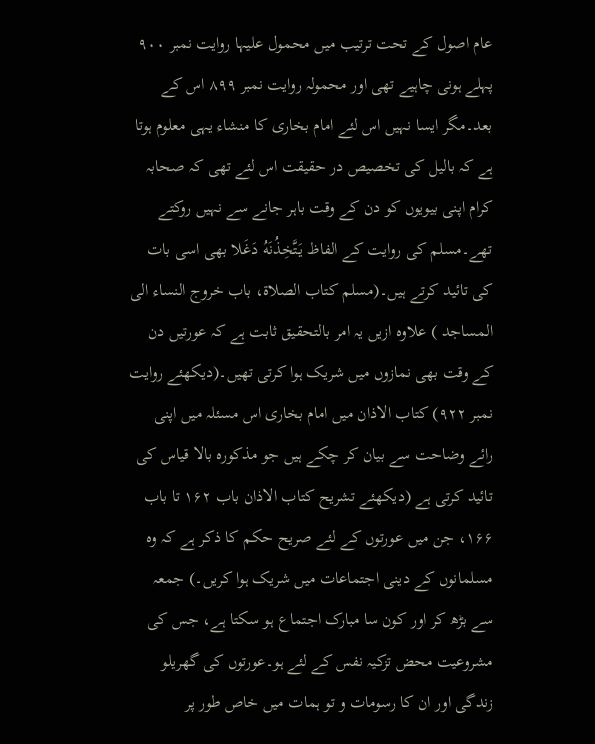عام اصول کے تحت ترتیب میں محمول علیہا روایت نمبر ۹۰۰ پہلے ہونی چاہیے تھی اور محمولہ روایت نمبر ۸۹۹ اس کے بعد۔مگر ایسا نہیں اس لئے امام بخاری کا منشاء یہی معلوم ہوتا ہے کہ بالیل کی تخصیص در حقیقت اس لئے تھی کہ صحابہ کرام اپنی بیویوں کو دن کے وقت باہر جانے سے نہیں روکتے تھے۔مسلم کی روایت کے الفاظ يَتَّخِذُنَهُ دَغَلا بھی اسی بات کی تائید کرتے ہیں۔(مسلم كتاب الصلاة، باب خروج النساء الى المساجد ) علاوہ ازیں یہ امر بالتحقیق ثابت ہے کہ عورتیں دن کے وقت بھی نمازوں میں شریک ہوا کرتی تھیں۔(دیکھئے روایت نمبر ۹۲۲) کتاب الاذان میں امام بخاری اس مسئلہ میں اپنی رائے وضاحت سے بیان کر چکے ہیں جو مذکورہ بالا قیاس کی تائید کرتی ہے (دیکھئے تشریح کتاب الاذان باب ۱۶۲ تا باب ۱۶۶، جن میں عورتوں کے لئے صریح حکم کا ذکر ہے کہ وہ مسلمانوں کے دینی اجتماعات میں شریک ہوا کریں۔) جمعہ سے بڑھ کر اور کون سا مبارک اجتماع ہو سکتا ہے، جس کی مشروعیت محض تزکیہ نفس کے لئے ہو۔عورتوں کی گھریلو زندگی اور ان کا رسومات و تو ہمات میں خاص طور پر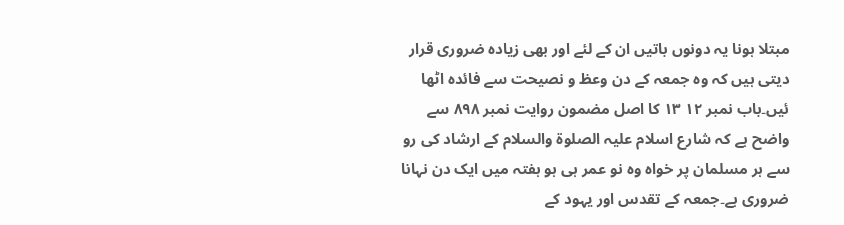مبتلا ہونا یہ دونوں باتیں ان کے لئے اور بھی زیادہ ضروری قرار دیتی ہیں کہ وہ جمعہ کے دن وعظ و نصیحت سے فائدہ اٹھا ئیں۔باب نمبر ۱۲ ۱۳ کا اصل مضمون روایت نمبر ۸۹۸ سے واضح ہے کہ شارع اسلام علیہ الصلوۃ والسلام کے ارشاد کی رو سے ہر مسلمان پر خواہ وہ نو عمر ہی ہو ہفتہ میں ایک دن نہانا ضروری ہے۔جمعہ کے تقدس اور یہود کے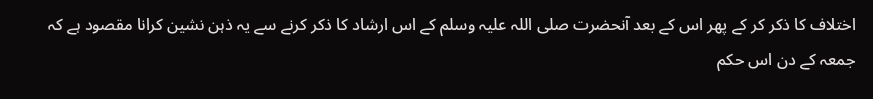اختلاف کا ذکر کر کے پھر اس کے بعد آنحضرت صلی اللہ علیہ وسلم کے اس ارشاد کا ذکر کرنے سے یہ ذہن نشین کرانا مقصود ہے کہ جمعہ کے دن اس حکم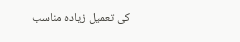کی تعمیل زیادہ مناسب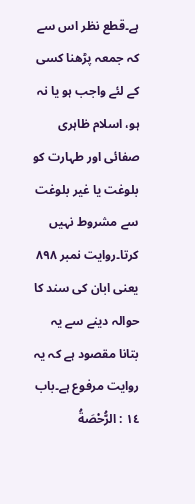ہے۔قطع نظر اس سے کہ جمعہ پڑھنا کسی کے لئے واجب ہو یا نہ ہو، اسلام ظاہری صفائی اور طہارت کو بلوغت یا غیر بلوغت سے مشروط نہیں کرتا۔روایت نمبر ۸۹۸ یعنی ابان کی سند کا حوالہ دینے سے یہ بتانا مقصود ہے کہ یہ روایت مرفوع ہے۔باب ١٤ : الرُّحْصَةُ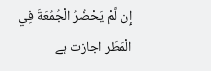إِن لَّمْ يَحْضُرُ الْجُمُعَةَ فِي الْمَطَر اجازت ہے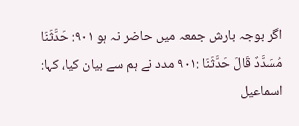اگر بوجہ بارش جمعہ میں حاضر نہ ہو ۹۰۱: حَدَّثَنَا مُسَدَّدٌ قَالَ حَدَّثَنَا :۹۰۱ مدد نے ہم سے بیان کیا، کہا: اسماعیل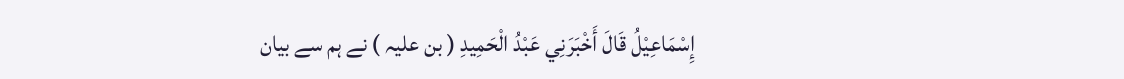إِسْمَاعِيْلُ قَالَ أَخْبَرَنِي عَبْدُ الْحَمِيدِ ( بن علیہ ) نے ہم سے بیان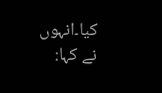کیا۔انہوں نے کہا: